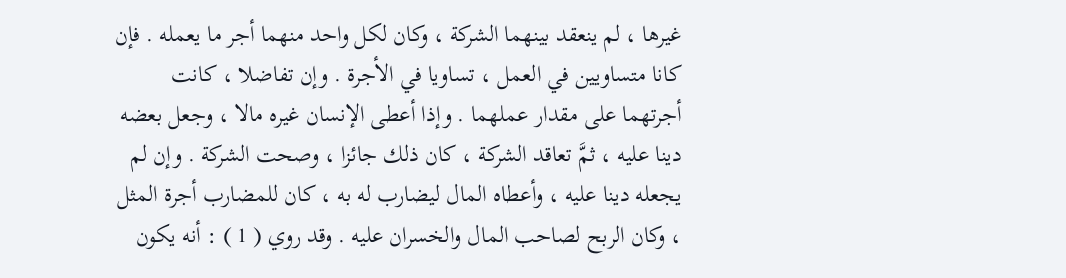غيرها ، لم ينعقد بينهما الشركة ، وكان لكل واحد منهما أجر ما يعمله . فإن كانا متساويين في العمل ، تساويا في الأجرة . وإن تفاضلا ، كانت أجرتهما على مقدار عملهما . وإذا أعطى الإنسان غيره مالا ، وجعل بعضه دينا عليه ، ثمَّ تعاقد الشركة ، كان ذلك جائزا ، وصحت الشركة . وإن لم يجعله دينا عليه ، وأعطاه المال ليضارب له به ، كان للمضارب أجرة المثل ، وكان الربح لصاحب المال والخسران عليه . وقد روي ( 1 ) : أنه يكون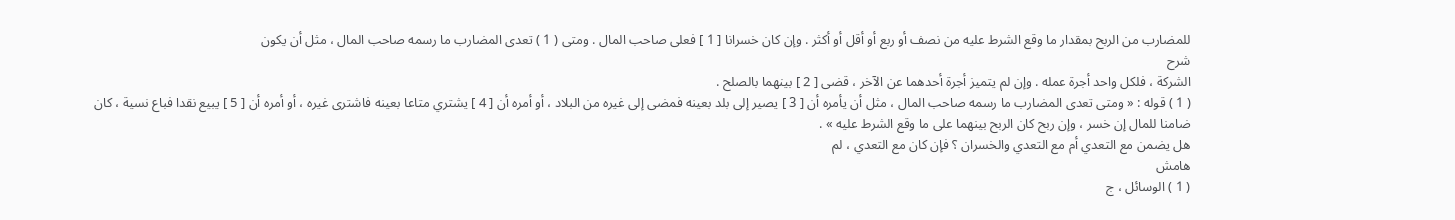للمضارب من الربح بمقدار ما وقع الشرط عليه من نصف أو ربع أو أقل أو أكثر . وإن كان خسرانا [ 1 ] فعلى صاحب المال . ومتى ( 1 ) تعدى المضارب ما رسمه صاحب المال ، مثل أن يكون
شرح
الشركة ، فلكل واحد أجرة عمله . وإن لم يتميز أجرة أحدهما عن الآخر ، قضى [ 2 ] بينهما بالصلح .
( 1 ) قوله : « ومتى تعدى المضارب ما رسمه صاحب المال ، مثل أن يأمره أن [ 3 ] يصير إلى بلد بعينه فمضى إلى غيره من البلاد ، أو أمره أن [ 4 ] يشتري متاعا بعينه فاشترى غيره ، أو أمره أن [ 5 ] يبيع نقدا فباع نسية ، كان ضامنا للمال إن خسر ، وإن ربح كان الربح بينهما على ما وقع الشرط عليه » .
هل يضمن مع التعدي أم مع التعدي والخسران ؟ فإن كان مع التعدي ، لم
هامش
( 1 ) الوسائل ، ج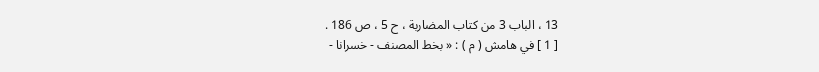13 ، الباب 3 من كتاب المضاربة ، ح 5 ، ص 186 .
[ 1 ] في هامش ( م ) : « بخط المصنف - خسرانا -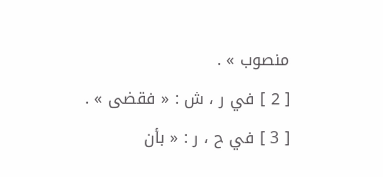منصوب » .
[ 2 ] في ر ، ش : « فقضى » .
[ 3 ] في ح ، ر : « بأن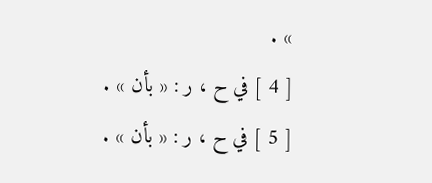» .
[ 4 ] في ح ، ر : « بأن » .
[ 5 ] في ح ، ر : « بأن » .